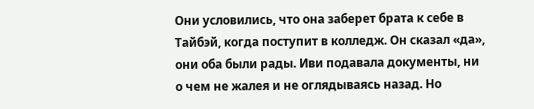Они условились, что она заберет брата к себе в Тайбэй, когда поступит в колледж. Он сказал «да», они оба были рады. Иви подавала документы, ни о чем не жалея и не оглядываясь назад. Но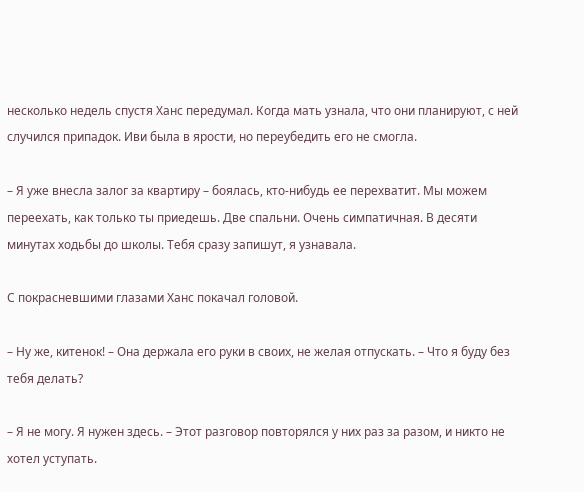несколько недель спустя Ханс передумал. Когда мать узнала, что они планируют, с ней случился припадок. Иви была в ярости, но переубедить его не смогла.

– Я уже внесла залог за квартиру – боялась, кто-нибудь ее перехватит. Мы можем переехать, как только ты приедешь. Две спальни. Очень симпатичная. В десяти минутах ходьбы до школы. Тебя сразу запишут, я узнавала.

С покрасневшими глазами Ханс покачал головой.

– Ну же, китенок! – Она держала его руки в своих, не желая отпускать. – Что я буду без тебя делать?

– Я не могу. Я нужен здесь. – Этот разговор повторялся у них раз за разом, и никто не хотел уступать.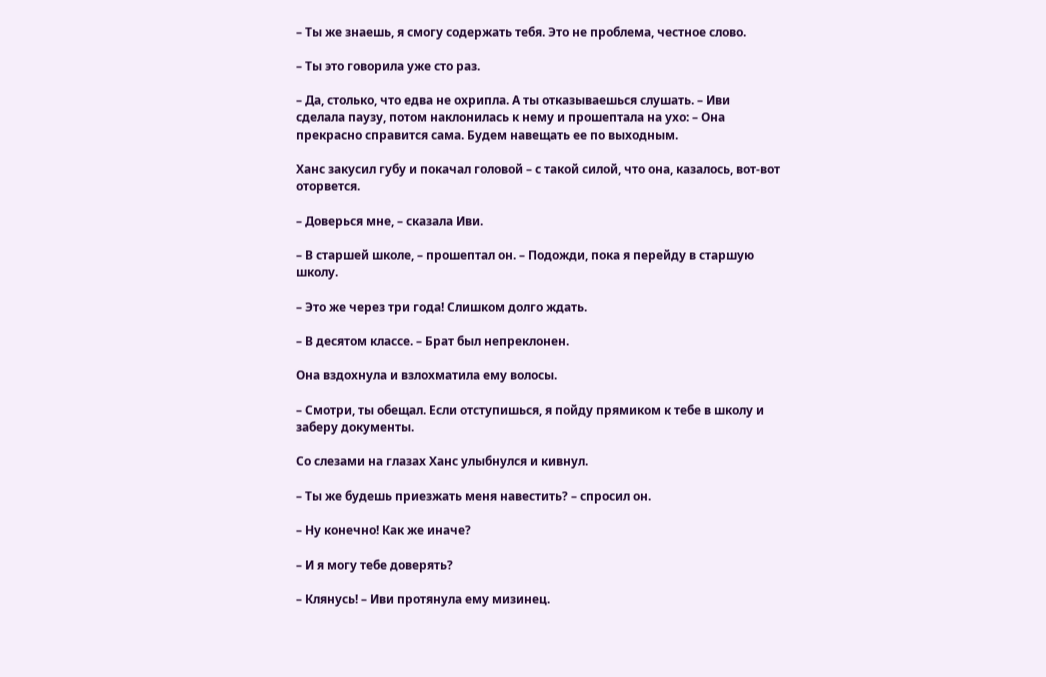– Ты же знаешь, я смогу содержать тебя. Это не проблема, честное слово.

– Ты это говорила уже сто раз.

– Да, столько, что едва не охрипла. А ты отказываешься слушать. – Иви сделала паузу, потом наклонилась к нему и прошептала на ухо: – Она прекрасно справится сама. Будем навещать ее по выходным.

Ханс закусил губу и покачал головой – с такой силой, что она, казалось, вот-вот оторвется.

– Доверься мне, – сказала Иви.

– В старшей школе, – прошептал он. – Подожди, пока я перейду в старшую школу.

– Это же через три года! Слишком долго ждать.

– В десятом классе. – Брат был непреклонен.

Она вздохнула и взлохматила ему волосы.

– Смотри, ты обещал. Если отступишься, я пойду прямиком к тебе в школу и заберу документы.

Со слезами на глазах Ханс улыбнулся и кивнул.

– Ты же будешь приезжать меня навестить? – спросил он.

– Ну конечно! Как же иначе?

– И я могу тебе доверять?

– Клянусь! – Иви протянула ему мизинец.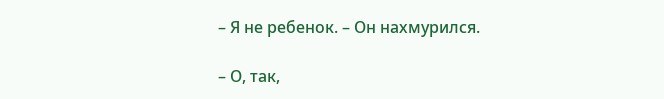– Я не ребенок. – Он нахмурился.

– О, так,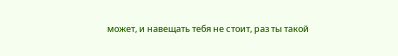может, и навещать тебя не стоит, раз ты такой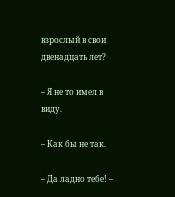взрослый в свои двенадцать лет?

– Я не то имел в виду.

– Как бы не так.

– Да ладно тебе! –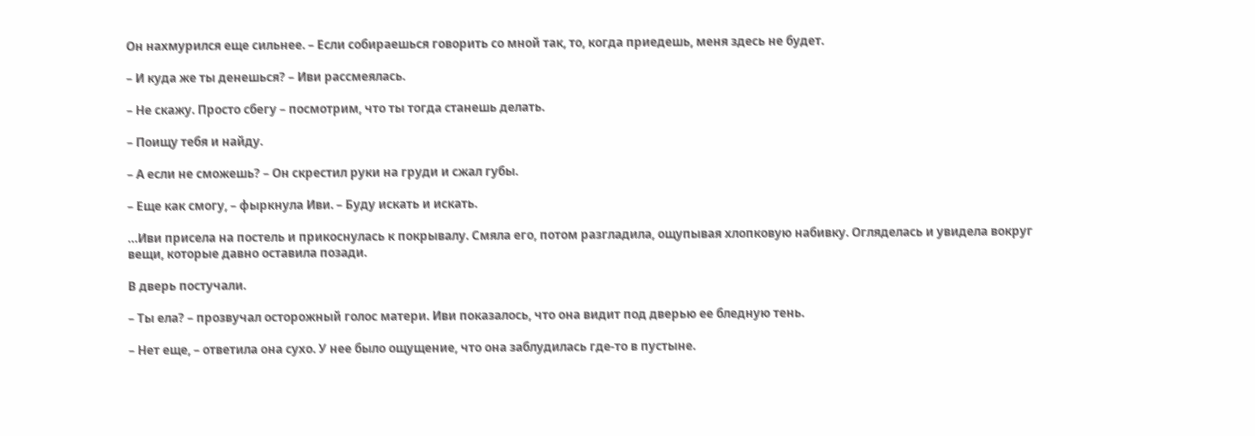Он нахмурился еще сильнее. – Если собираешься говорить со мной так, то, когда приедешь, меня здесь не будет.

– И куда же ты денешься? – Иви рассмеялась.

– Не скажу. Просто сбегу – посмотрим, что ты тогда станешь делать.

– Поищу тебя и найду.

– А если не сможешь? – Он скрестил руки на груди и сжал губы.

– Еще как смогу, – фыркнула Иви. – Буду искать и искать.

…Иви присела на постель и прикоснулась к покрывалу. Смяла его, потом разгладила, ощупывая хлопковую набивку. Огляделась и увидела вокруг вещи, которые давно оставила позади.

В дверь постучали.

– Ты ела? – прозвучал осторожный голос матери. Иви показалось, что она видит под дверью ее бледную тень.

– Нет еще, – ответила она сухо. У нее было ощущение, что она заблудилась где-то в пустыне.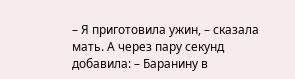– Я приготовила ужин, – сказала мать. А через пару секунд добавила: – Баранину в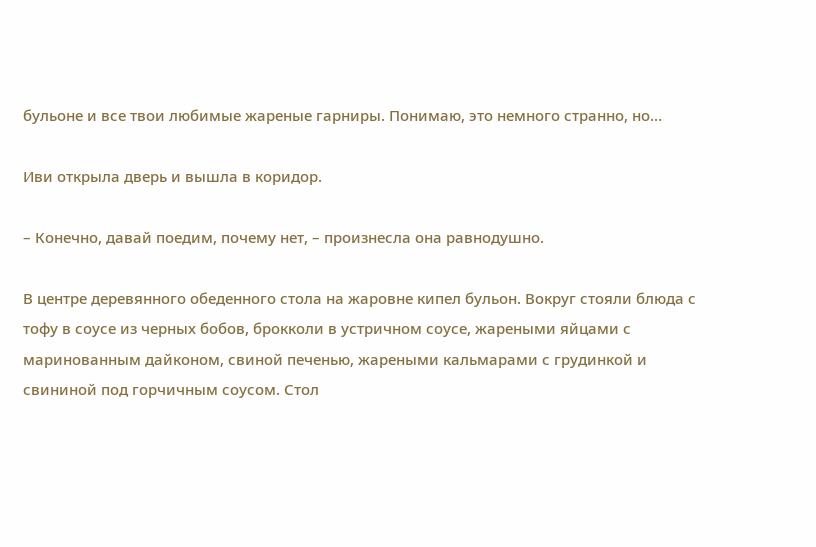бульоне и все твои любимые жареные гарниры. Понимаю, это немного странно, но…

Иви открыла дверь и вышла в коридор.

– Конечно, давай поедим, почему нет, – произнесла она равнодушно.

В центре деревянного обеденного стола на жаровне кипел бульон. Вокруг стояли блюда с тофу в соусе из черных бобов, брокколи в устричном соусе, жареными яйцами с маринованным дайконом, свиной печенью, жареными кальмарами с грудинкой и свининой под горчичным соусом. Стол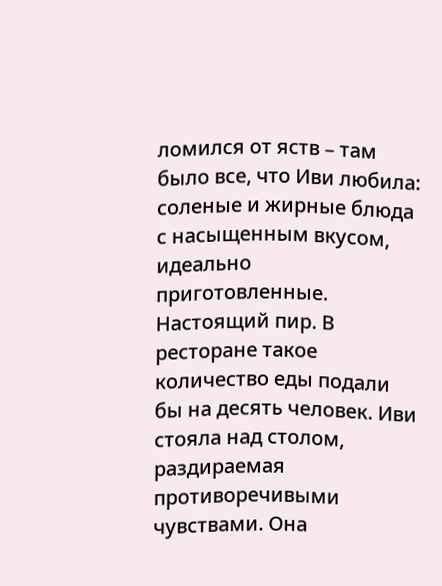ломился от яств – там было все, что Иви любила: соленые и жирные блюда с насыщенным вкусом, идеально приготовленные. Настоящий пир. В ресторане такое количество еды подали бы на десять человек. Иви стояла над столом, раздираемая противоречивыми чувствами. Она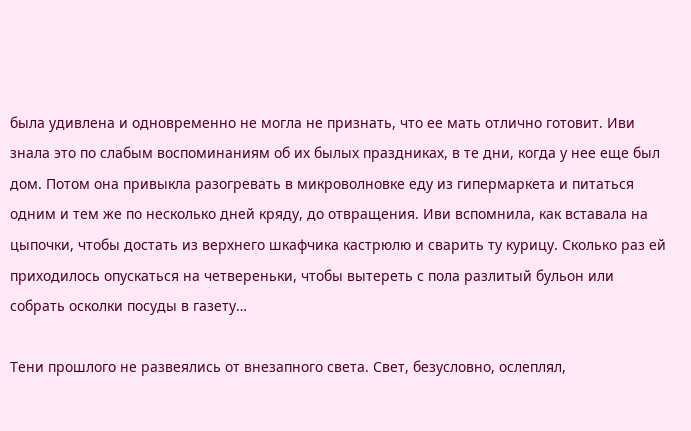была удивлена и одновременно не могла не признать, что ее мать отлично готовит. Иви знала это по слабым воспоминаниям об их былых праздниках, в те дни, когда у нее еще был дом. Потом она привыкла разогревать в микроволновке еду из гипермаркета и питаться одним и тем же по несколько дней кряду, до отвращения. Иви вспомнила, как вставала на цыпочки, чтобы достать из верхнего шкафчика кастрюлю и сварить ту курицу. Сколько раз ей приходилось опускаться на четвереньки, чтобы вытереть с пола разлитый бульон или собрать осколки посуды в газету…

Тени прошлого не развеялись от внезапного света. Свет, безусловно, ослеплял,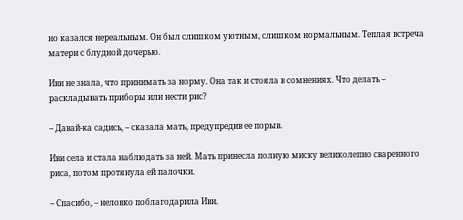но казался нереальным. Он был слишком уютным, слишком нормальным. Теплая встреча матери с блудной дочерью.

Иви не знала, что принимать за норму. Она так и стояла в сомнениях. Что делать – раскладывать приборы или нести рис?

– Давай-ка садись, – сказала мать, предупредив ее порыв.

Иви села и стала наблюдать за ней. Мать принесла полную миску великолепно сваренного риса, потом протянула ей палочки.

– Спасибо, – неловко поблагодарила Иви.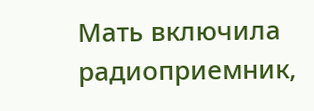Мать включила радиоприемник,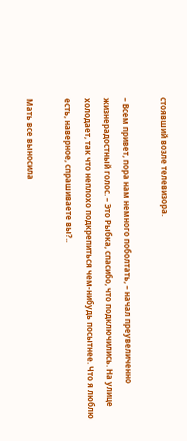стоявший возле телевизора.

– Всем привет, пора нам немного поболтать, – начал преувеличенно жизнерадостный голос. – Это Рыбка, спасибо, что подключились. На улице холодает, так что неплохо подкрепиться чем-нибудь посытнее. Что я люблю есть, наверное, спрашиваете вы?..

Мать все выносила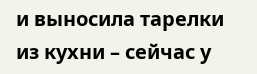и выносила тарелки из кухни – сейчас у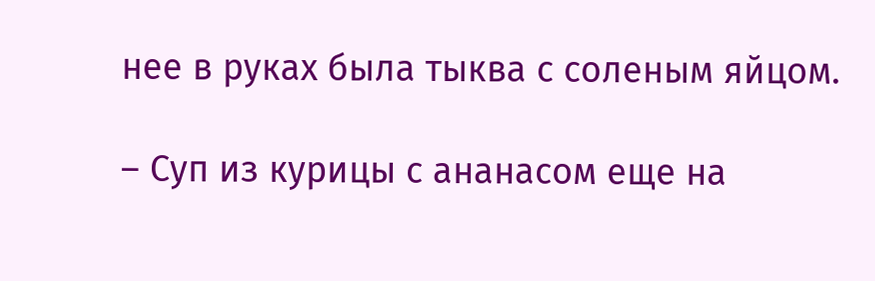нее в руках была тыква с соленым яйцом.

– Суп из курицы с ананасом еще на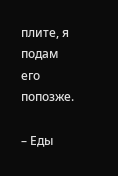плите, я подам его попозже.

– Еды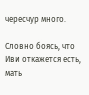чересчур много.

Словно боясь, что Иви откажется есть, мать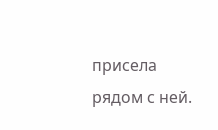присела рядом с ней.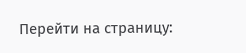Перейти на страницу: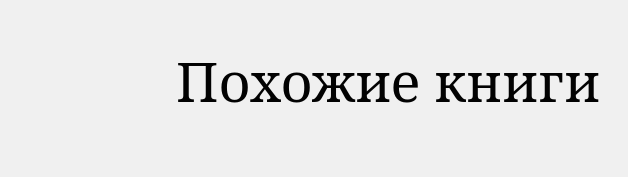Похожие книги